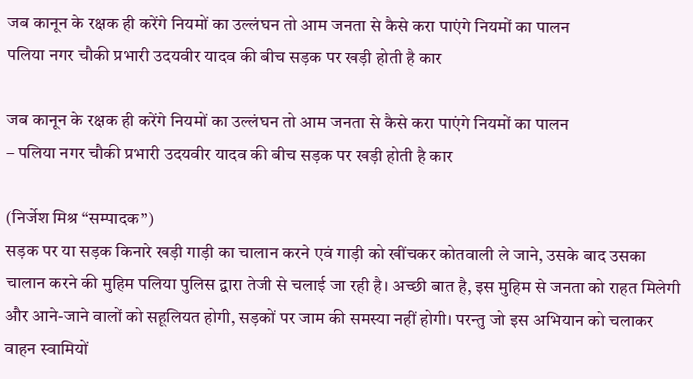जब कानून के रक्षक ही करेंगे नियमों का उल्लंघन तो आम जनता से कैसे करा पाएंगे नियमों का पालन
पलिया नगर चौकी प्रभारी उदयवीर यादव की बीच सड़क पर खड़ी होती है कार

जब कानून के रक्षक ही करेंगे नियमों का उल्लंघन तो आम जनता से कैसे करा पाएंगे नियमों का पालन
– पलिया नगर चौकी प्रभारी उदयवीर यादव की बीच सड़क पर खड़ी होती है कार

(निर्जेश मिश्र “सम्पादक”)
सड़क पर या सड़क किनारे खड़ी गाड़ी का चालान करने एवं गाड़ी को खींचकर कोतवाली ले जाने, उसके बाद उसका चालान करने की मुहिम पलिया पुलिस द्वारा तेजी से चलाई जा रही है। अच्छी बात है, इस मुहिम से जनता को राहत मिलेगी और आने-जाने वालों को सहूलियत होगी, सड़कों पर जाम की समस्या नहीं होगी। परन्तु जो इस अभियान को चलाकर वाहन स्वामियों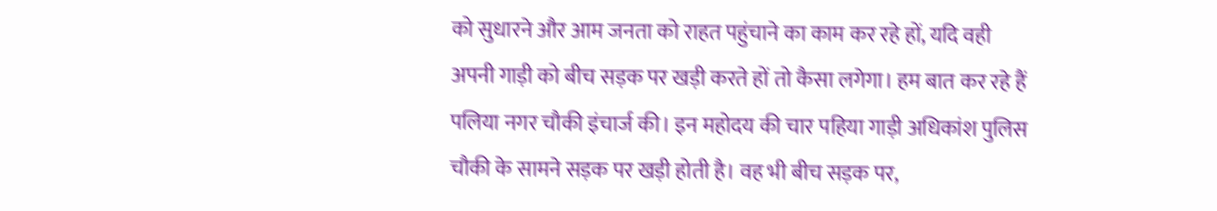को सुधारने और आम जनता को राहत पहुंचाने का काम कर रहे हों, यदि वही अपनी गाड़ी को बीच सड़क पर खड़ी करते हों तो कैसा लगेगा। हम बात कर रहे हैं पलिया नगर चौकी इंचार्ज की। इन महोदय की चार पहिया गाड़ी अधिकांश पुलिस चौकी के सामने सड़क पर खड़ी होती है। वह भी बीच सड़क पर,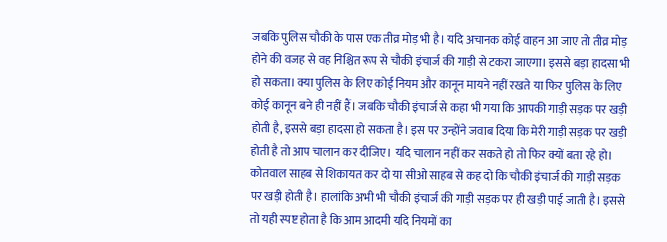जबकि पुलिस चौकी के पास एक तीव्र मोड़ भी है। यदि अचानक कोई वाहन आ जाए तो तीव्र मोड़ होने की वजह से वह निश्चित रूप से चौकी इंचार्ज की गाड़ी से टकरा जाएगा। इससे बड़ा हादसा भी हो सकता। क्या पुलिस के लिए कोई नियम और कानून मायने नहीं रखते या फिर पुलिस के लिए कोई कानून बने ही नहीं हैं। जबकि चौकी इंचार्ज से कहा भी गया कि आपकी गाड़ी सड़क पर खड़ी होती है, इससे बड़ा हादसा हो सकता है। इस पर उन्होंने जवाब दिया कि मेरी गाड़ी सड़क पर खड़ी होती है तो आप चालान कर दीजिए। यदि चालान नहीं कर सकते हो तो फिर क्यों बता रहे हो। कोतवाल साहब से शिकायत कर दो या सीओ साहब से कह दो कि चौकी इंचार्ज की गाड़ी सड़क पर खड़ी होती है। हालांकि अभी भी चौकी इंचार्ज की गाड़ी सड़क पर ही खड़ी पाई जाती है। इससे तो यही स्पष्ट होता है कि आम आदमी यदि नियमों का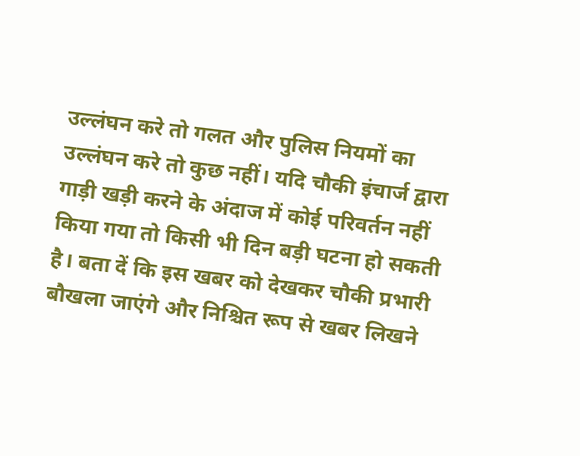उल्लंघन करे तो गलत और पुलिस नियमों का उल्लंघन करे तो कुछ नहीं। यदि चौकी इंचार्ज द्वारा गाड़ी खड़ी करने के अंदाज में कोई परिवर्तन नहीं किया गया तो किसी भी दिन बड़ी घटना हो सकती है। बता दें कि इस खबर को देखकर चौकी प्रभारी बौखला जाएंगे और निश्चित रूप से खबर लिखने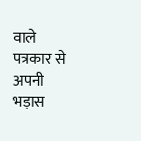वाले पत्रकार से अपनी भड़ास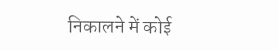निकालने में कोई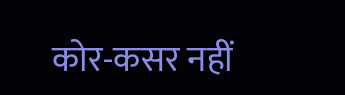कोर-कसर नहीं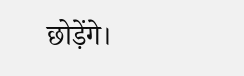छोड़ेंगे।